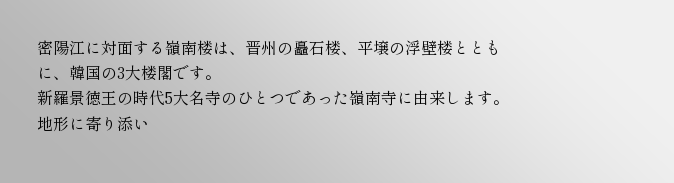密陽江に対面する嶺南楼は、晋州の矗石楼、平壌の浮壁楼とともに、韓国の3大楼閣です。
新羅景徳王の時代5大名寺のひとつであった嶺南寺に由来します。
地形に寄り添い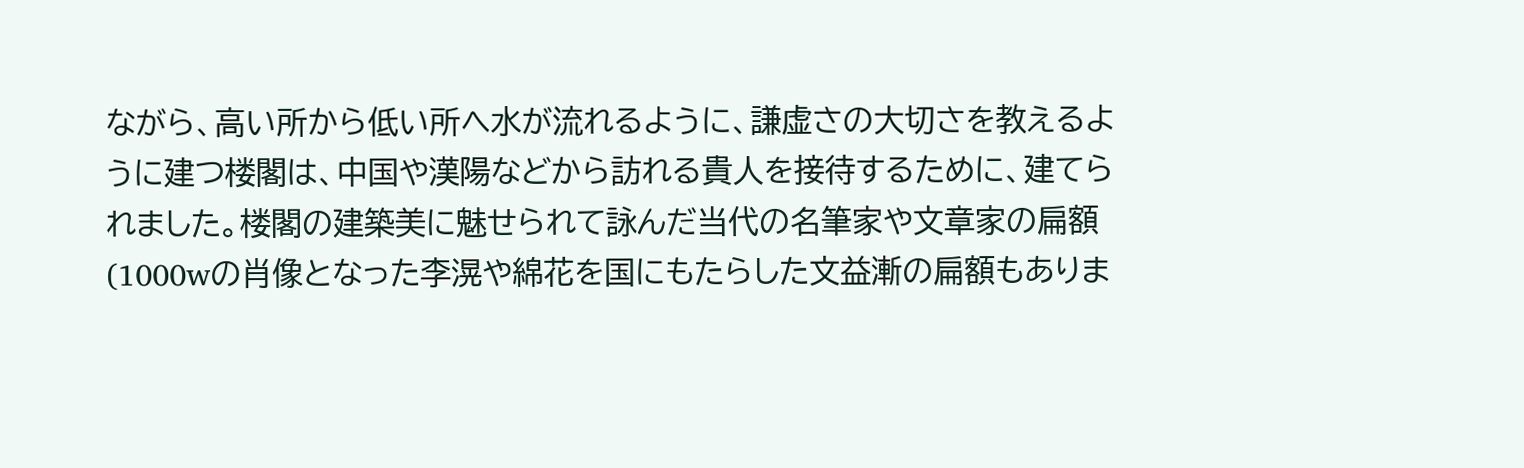ながら、高い所から低い所へ水が流れるように、謙虚さの大切さを教えるように建つ楼閣は、中国や漢陽などから訪れる貴人を接待するために、建てられました。楼閣の建築美に魅せられて詠んだ当代の名筆家や文章家の扁額(1000wの肖像となった李滉や綿花を国にもたらした文益漸の扁額もありま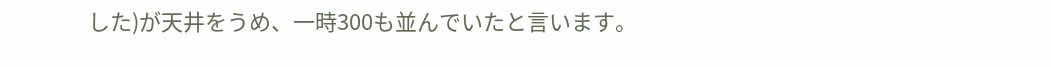した)が天井をうめ、一時300も並んでいたと言います。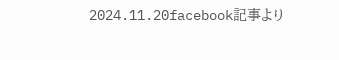2024.11.20facebook記事より